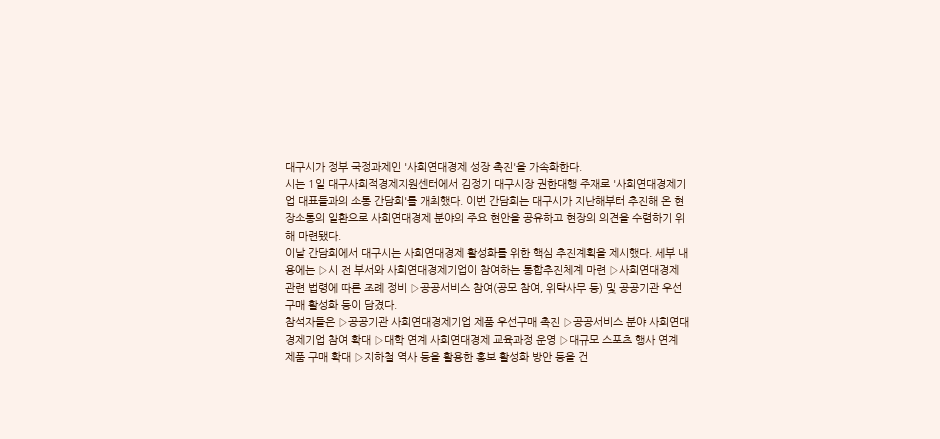대구시가 정부 국정과제인 '사회연대경제 성장 촉진'을 가속화한다.
시는 1일 대구사회적경제지원센터에서 김정기 대구시장 권한대행 주재로 '사회연대경제기업 대표들과의 소통 간담회'를 개최했다. 이번 간담회는 대구시가 지난해부터 추진해 온 현장소통의 일환으로 사회연대경제 분야의 주요 현안을 공유하고 현장의 의견을 수렴하기 위해 마련됐다.
이날 간담회에서 대구시는 사회연대경제 활성화를 위한 핵심 추진계획을 제시했다. 세부 내용에는 ▷시 전 부서와 사회연대경제기업이 참여하는 통합추진체계 마련 ▷사회연대경제 관련 법령에 따른 조례 정비 ▷공공서비스 참여(공모 참여, 위탁사무 등) 및 공공기관 우선구매 활성화 등이 담겼다.
참석자들은 ▷공공기관 사회연대경제기업 제품 우선구매 촉진 ▷공공서비스 분야 사회연대경제기업 참여 확대 ▷대학 연계 사회연대경제 교육과정 운영 ▷대규모 스포츠 행사 연계 제품 구매 확대 ▷지하철 역사 등을 활용한 홍보 활성화 방안 등을 건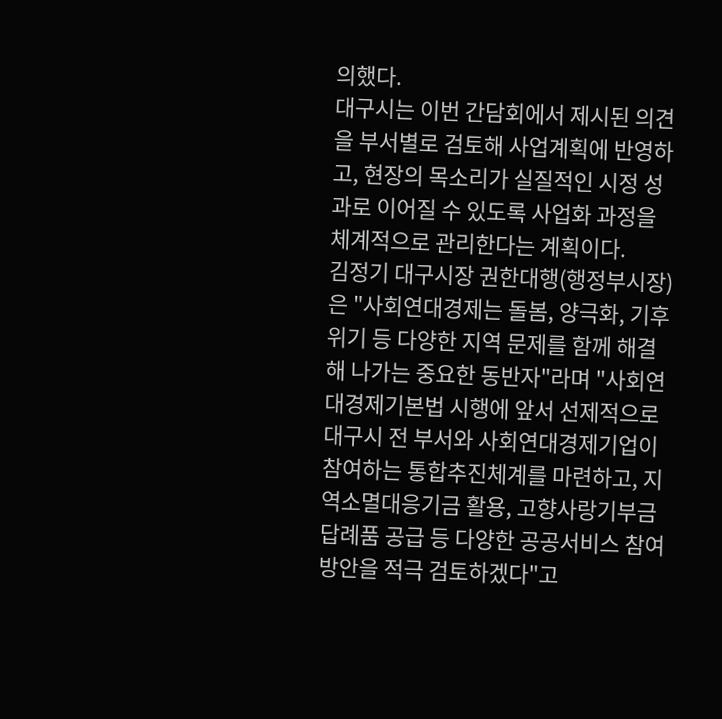의했다.
대구시는 이번 간담회에서 제시된 의견을 부서별로 검토해 사업계획에 반영하고, 현장의 목소리가 실질적인 시정 성과로 이어질 수 있도록 사업화 과정을 체계적으로 관리한다는 계획이다.
김정기 대구시장 권한대행(행정부시장)은 "사회연대경제는 돌봄, 양극화, 기후위기 등 다양한 지역 문제를 함께 해결해 나가는 중요한 동반자"라며 "사회연대경제기본법 시행에 앞서 선제적으로 대구시 전 부서와 사회연대경제기업이 참여하는 통합추진체계를 마련하고, 지역소멸대응기금 활용, 고향사랑기부금 답례품 공급 등 다양한 공공서비스 참여 방안을 적극 검토하겠다"고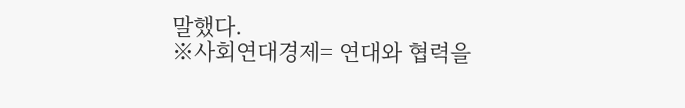말했다.
※사회연대경제= 연대와 협력을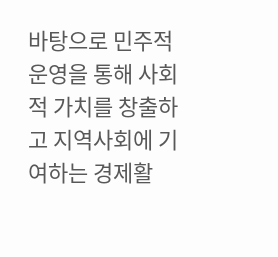바탕으로 민주적 운영을 통해 사회적 가치를 창출하고 지역사회에 기여하는 경제활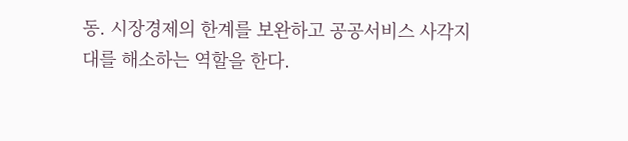동. 시장경제의 한계를 보완하고 공공서비스 사각지대를 해소하는 역할을 한다.